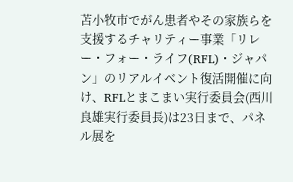苫小牧市でがん患者やその家族らを支援するチャリティー事業「リレー・フォー・ライフ(RFL)・ジャパン」のリアルイベント復活開催に向け、RFLとまこまい実行委員会(西川良雄実行委員長)は23日まで、パネル展を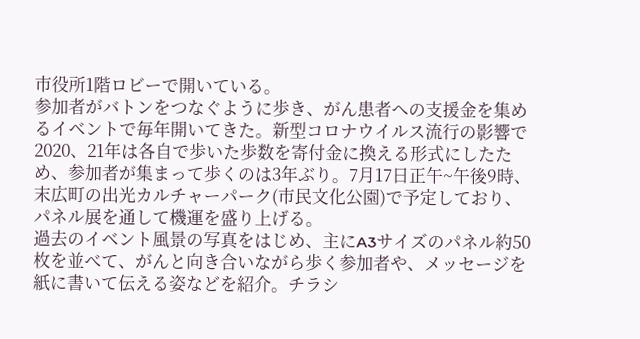市役所1階ロビーで開いている。
参加者がバトンをつなぐように歩き、がん患者への支援金を集めるイベントで毎年開いてきた。新型コロナウイルス流行の影響で2020、21年は各自で歩いた歩数を寄付金に換える形式にしたため、参加者が集まって歩くのは3年ぶり。7月17日正午~午後9時、末広町の出光カルチャーパーク(市民文化公園)で予定しており、パネル展を通して機運を盛り上げる。
過去のイベント風景の写真をはじめ、主にA3サイズのパネル約50枚を並べて、がんと向き合いながら歩く参加者や、メッセージを紙に書いて伝える姿などを紹介。チラシ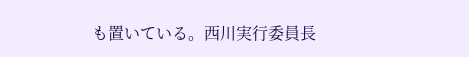も置いている。西川実行委員長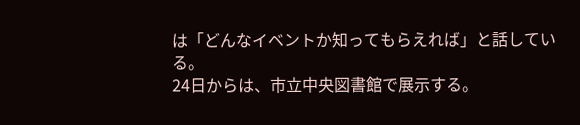は「どんなイベントか知ってもらえれば」と話している。
24日からは、市立中央図書館で展示する。